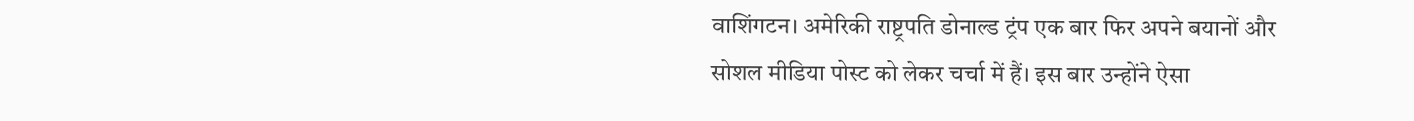वाशिंगटन। अमेरिकी राष्ट्रपति डोनाल्ड ट्रंप एक बार फिर अपने बयानों और सोशल मीडिया पोस्ट को लेकर चर्चा में हैं। इस बार उन्होंने ऐसा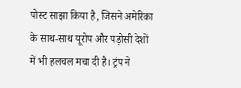पोस्ट साझा किया है, जिसने अमेरिका के साथ-साथ यूरोप और पड़ोसी देशों में भी हलचल मचा दी है। ट्रंप ने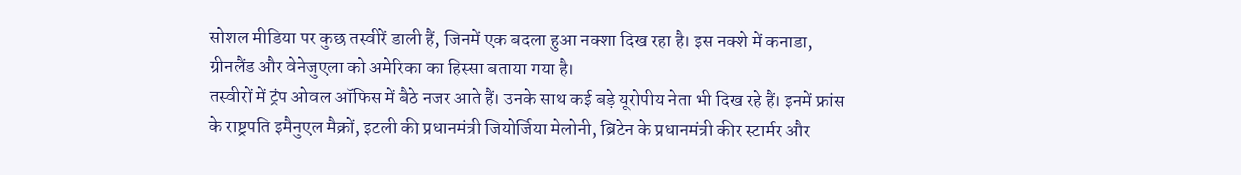सोशल मीडिया पर कुछ तस्वीरें डाली हैं, जिनमें एक बदला हुआ नक्शा दिख रहा है। इस नक्शे में कनाडा, ग्रीनलैंड और वेनेजुएला को अमेरिका का हिस्सा बताया गया है।
तस्वीरों में ट्रंप ओवल ऑफिस में बैठे नजर आते हैं। उनके साथ कई बड़े यूरोपीय नेता भी दिख रहे हैं। इनमें फ्रांस के राष्ट्रपति इमैनुएल मैक्रों, इटली की प्रधानमंत्री जियोर्जिया मेलोनी, ब्रिटेन के प्रधानमंत्री कीर स्टार्मर और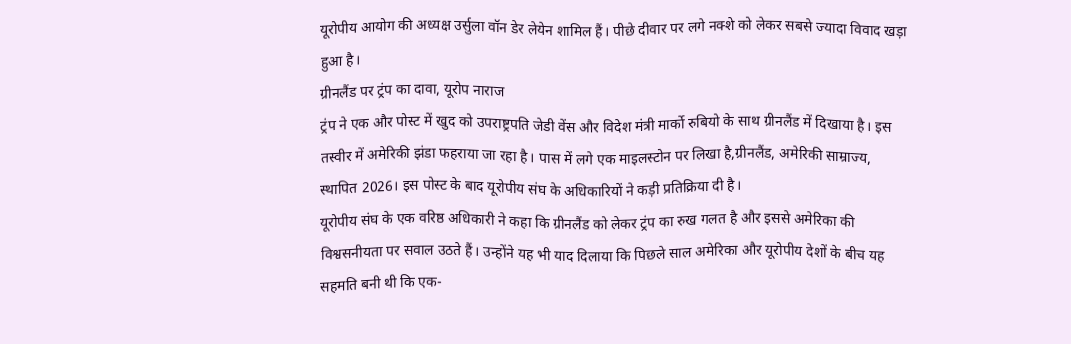यूरोपीय आयोग की अध्यक्ष उर्सुला वॉन डेर लेयेन शामिल हैं। पीछे दीवार पर लगे नक्शे को लेकर सबसे ज्यादा विवाद खड़ा हुआ है।
ग्रीनलैंड पर ट्रंप का दावा, यूरोप नाराज
ट्रंप ने एक और पोस्ट में खुद को उपराष्ट्रपति जेडी वेंस और विदेश मंत्री मार्को रुबियो के साथ ग्रीनलैंड में दिखाया है। इस तस्वीर में अमेरिकी झंडा फहराया जा रहा है। पास में लगे एक माइलस्टोन पर लिखा है,ग्रीनलैंड, अमेरिकी साम्राज्य, स्थापित 2026। इस पोस्ट के बाद यूरोपीय संघ के अधिकारियों ने कड़ी प्रतिक्रिया दी है।
यूरोपीय संघ के एक वरिष्ठ अधिकारी ने कहा कि ग्रीनलैंड को लेकर ट्रंप का रुख गलत है और इससे अमेरिका की विश्वसनीयता पर सवाल उठते हैं। उन्होंने यह भी याद दिलाया कि पिछले साल अमेरिका और यूरोपीय देशों के बीच यह सहमति बनी थी कि एक-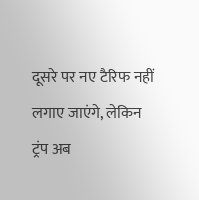दूसरे पर नए टैरिफ नहीं लगाए जाएंगे, लेकिन ट्रंप अब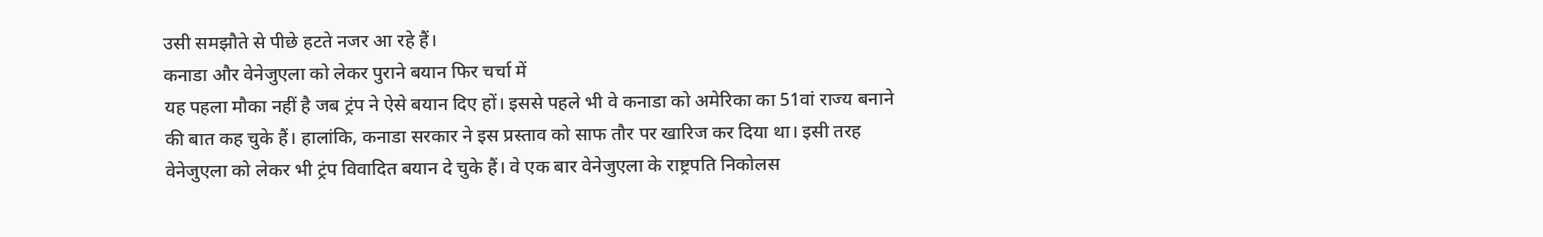उसी समझौते से पीछे हटते नजर आ रहे हैं।
कनाडा और वेनेजुएला को लेकर पुराने बयान फिर चर्चा में
यह पहला मौका नहीं है जब ट्रंप ने ऐसे बयान दिए हों। इससे पहले भी वे कनाडा को अमेरिका का 51वां राज्य बनाने की बात कह चुके हैं। हालांकि, कनाडा सरकार ने इस प्रस्ताव को साफ तौर पर खारिज कर दिया था। इसी तरह वेनेजुएला को लेकर भी ट्रंप विवादित बयान दे चुके हैं। वे एक बार वेनेजुएला के राष्ट्रपति निकोलस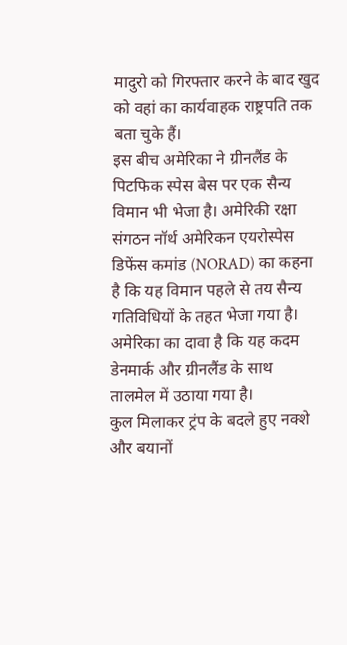मादुरो को गिरफ्तार करने के बाद खुद को वहां का कार्यवाहक राष्ट्रपति तक बता चुके हैं।
इस बीच अमेरिका ने ग्रीनलैंड के पिटफिक स्पेस बेस पर एक सैन्य विमान भी भेजा है। अमेरिकी रक्षा संगठन नॉर्थ अमेरिकन एयरोस्पेस डिफेंस कमांड (NORAD) का कहना है कि यह विमान पहले से तय सैन्य गतिविधियों के तहत भेजा गया है। अमेरिका का दावा है कि यह कदम डेनमार्क और ग्रीनलैंड के साथ तालमेल में उठाया गया है।
कुल मिलाकर ट्रंप के बदले हुए नक्शे और बयानों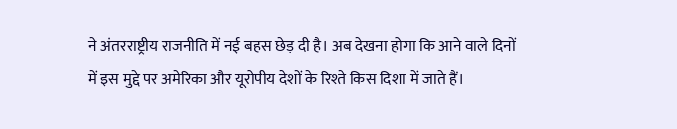ने अंतरराष्ट्रीय राजनीति में नई बहस छेड़ दी है। अब देखना होगा कि आने वाले दिनों में इस मुद्दे पर अमेरिका और यूरोपीय देशों के रिश्ते किस दिशा में जाते हैं।